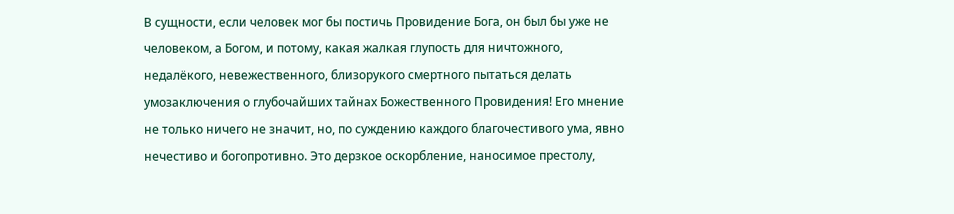В сущности, если человек мог бы постичь Провидение Бога, он был бы уже не человеком, а Богом, и потому, какая жалкая глупость для ничтожного, недалёкого, невежественного, близорукого смертного пытаться делать умозаключения о глубочайших тайнах Божественного Провидения! Его мнение не только ничего не значит, но, по суждению каждого благочестивого ума, явно нечестиво и богопротивно. Это дерзкое оскорбление, наносимое престолу,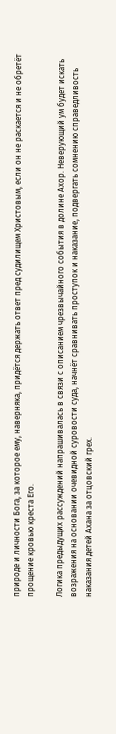природе и личности Бога, за которое ему, наверняка, придётся держать ответ пред судилищем Христовым, если он не раскается и не обретёт прощение кровью креста Его.

Логика предыдущих рассуждений напрашивалась в связи с описанием чрезвычайного события в долине Ахор. Неверующий ум будет искать возражения на основании очевидной суровости суда, начнёт сравнивать проступок и наказание, подвергать сомнению справедливость наказания детей Ахана за отцовский грех.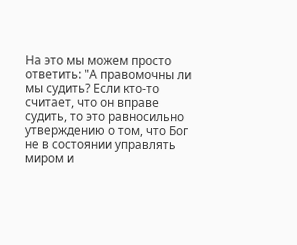На это мы можем просто ответить: "А правомочны ли мы судить? Если кто-то считает, что он вправе судить, то это равносильно утверждению о том, что Бог не в состоянии управлять миром и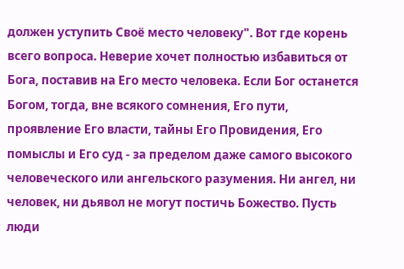должен уступить Своё место человеку". Вот где корень всего вопроса. Неверие хочет полностью избавиться от Бога, поставив на Его место человека. Если Бог останется Богом, тогда, вне всякого сомнения, Его пути, проявление Его власти, тайны Его Провидения, Его помыслы и Его суд - за пределом даже самого высокого человеческого или ангельского разумения. Ни ангел, ни человек, ни дьявол не могут постичь Божество. Пусть люди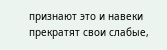признают это и навеки прекратят свои слабые,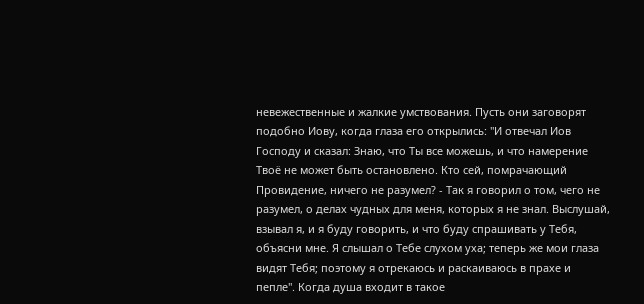невежественные и жалкие умствования. Пусть они заговорят подобно Иову, когда глаза его открылись: "И отвечал Иов Господу и сказал: Знаю, что Ты все можешь, и что намерение Твоё не может быть остановлено. Кто сей, помрачающий Провидение, ничего не разумел? - Так я говорил о том, чего не разумел, о делах чудных для меня, которых я не знал. Выслушай, взывал я, и я буду говорить, и что буду спрашивать у Тебя, объясни мне. Я слышал о Тебе слухом уха; теперь же мои глаза видят Тебя; поэтому я отрекаюсь и раскаиваюсь в прахе и пепле". Когда душа входит в такое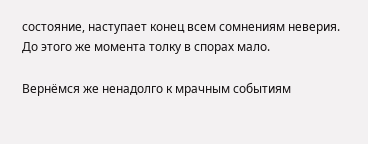состояние, наступает конец всем сомнениям неверия. До этого же момента толку в спорах мало.

Вернёмся же ненадолго к мрачным событиям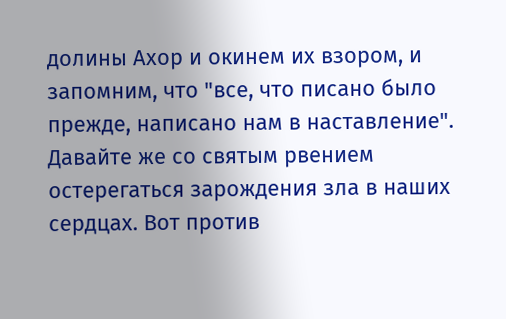долины Ахор и окинем их взором, и запомним, что "все, что писано было прежде, написано нам в наставление". Давайте же со святым рвением остерегаться зарождения зла в наших сердцах. Вот против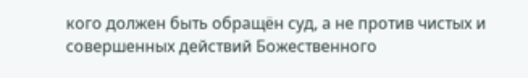кого должен быть обращён суд, а не против чистых и совершенных действий Божественного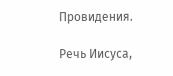Провидения.

Речь Иисуса,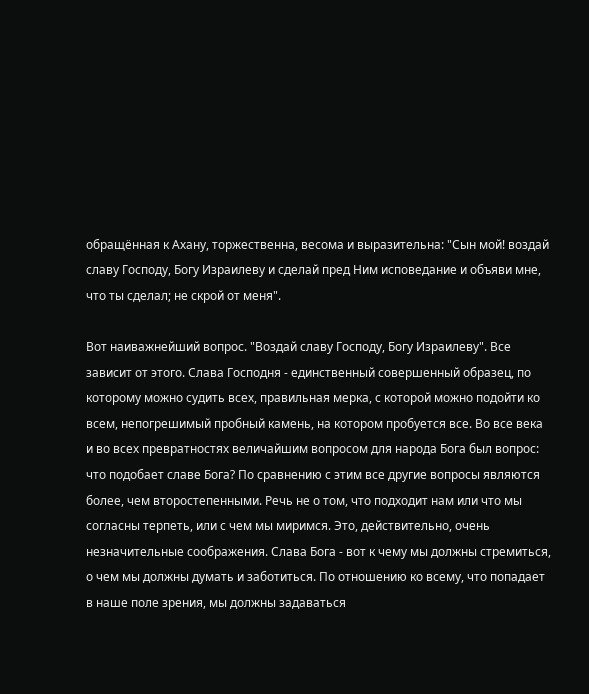обращённая к Ахану, торжественна, весома и выразительна: "Сын мой! воздай славу Господу, Богу Израилеву и сделай пред Ним исповедание и объяви мне, что ты сделал; не скрой от меня".

Вот наиважнейший вопрос. "Воздай славу Господу, Богу Израилеву". Все зависит от этого. Слава Господня - единственный совершенный образец, по которому можно судить всех, правильная мерка, с которой можно подойти ко всем, непогрешимый пробный камень, на котором пробуется все. Во все века и во всех превратностях величайшим вопросом для народа Бога был вопрос: что подобает славе Бога? По сравнению с этим все другие вопросы являются более, чем второстепенными. Речь не о том, что подходит нам или что мы согласны терпеть, или с чем мы миримся. Это, действительно, очень незначительные соображения. Слава Бога - вот к чему мы должны стремиться, о чем мы должны думать и заботиться. По отношению ко всему, что попадает в наше поле зрения, мы должны задаваться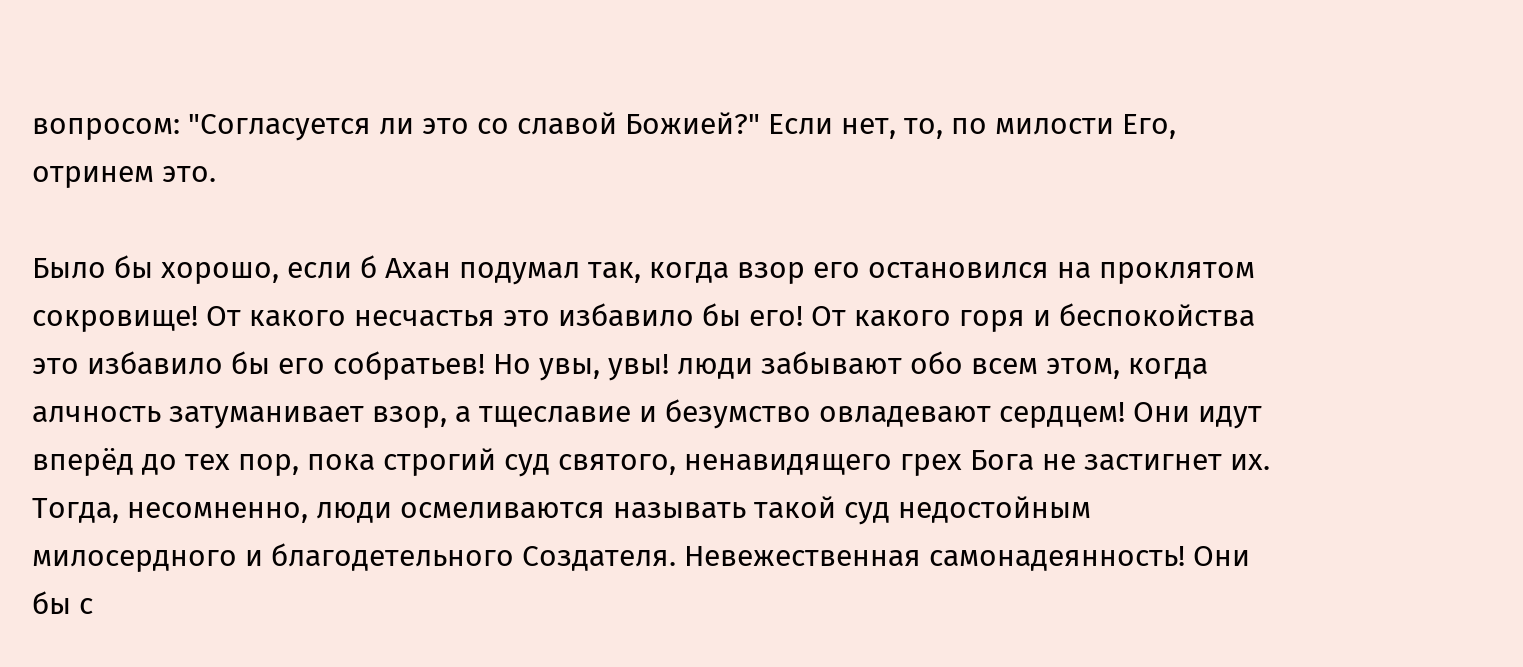вопросом: "Согласуется ли это со славой Божией?" Если нет, то, по милости Его, отринем это.

Было бы хорошо, если б Ахан подумал так, когда взор его остановился на проклятом сокровище! От какого несчастья это избавило бы его! От какого горя и беспокойства это избавило бы его собратьев! Но увы, увы! люди забывают обо всем этом, когда алчность затуманивает взор, а тщеславие и безумство овладевают сердцем! Они идут вперёд до тех пор, пока строгий суд святого, ненавидящего грех Бога не застигнет их. Тогда, несомненно, люди осмеливаются называть такой суд недостойным милосердного и благодетельного Создателя. Невежественная самонадеянность! Они бы с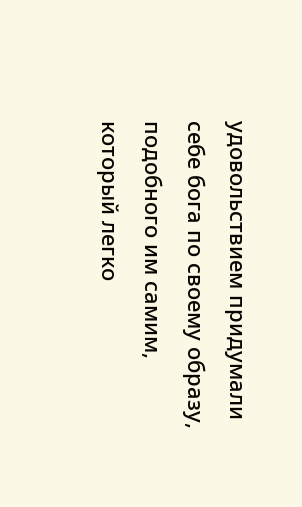удовольствием придумали себе бога по своему образу, подобного им самим, который легко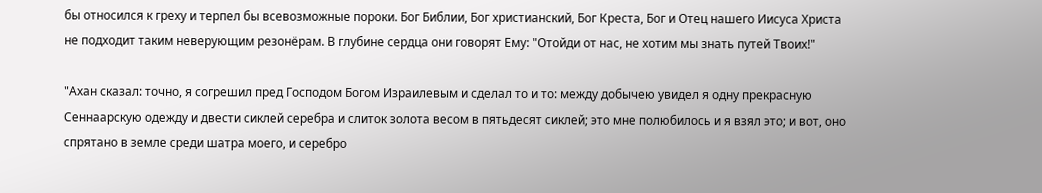бы относился к греху и терпел бы всевозможные пороки. Бог Библии, Бог христианский, Бог Креста, Бог и Отец нашего Иисуса Христа не подходит таким неверующим резонёрам. В глубине сердца они говорят Ему: "Отойди от нас, не хотим мы знать путей Твоих!"

"Ахан сказал: точно, я согрешил пред Господом Богом Израилевым и сделал то и то: между добычею увидел я одну прекрасную Сеннаарскую одежду и двести сиклей серебра и слиток золота весом в пятьдесят сиклей; это мне полюбилось и я взял это; и вот, оно спрятано в земле среди шатра моего, и серебро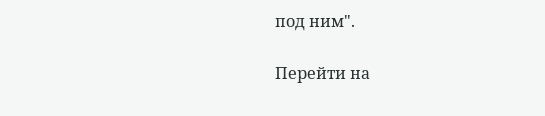под ним".

Перейти на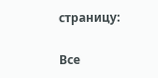страницу:

Все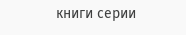книги серии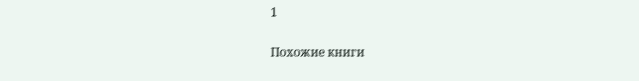1

Похожие книги